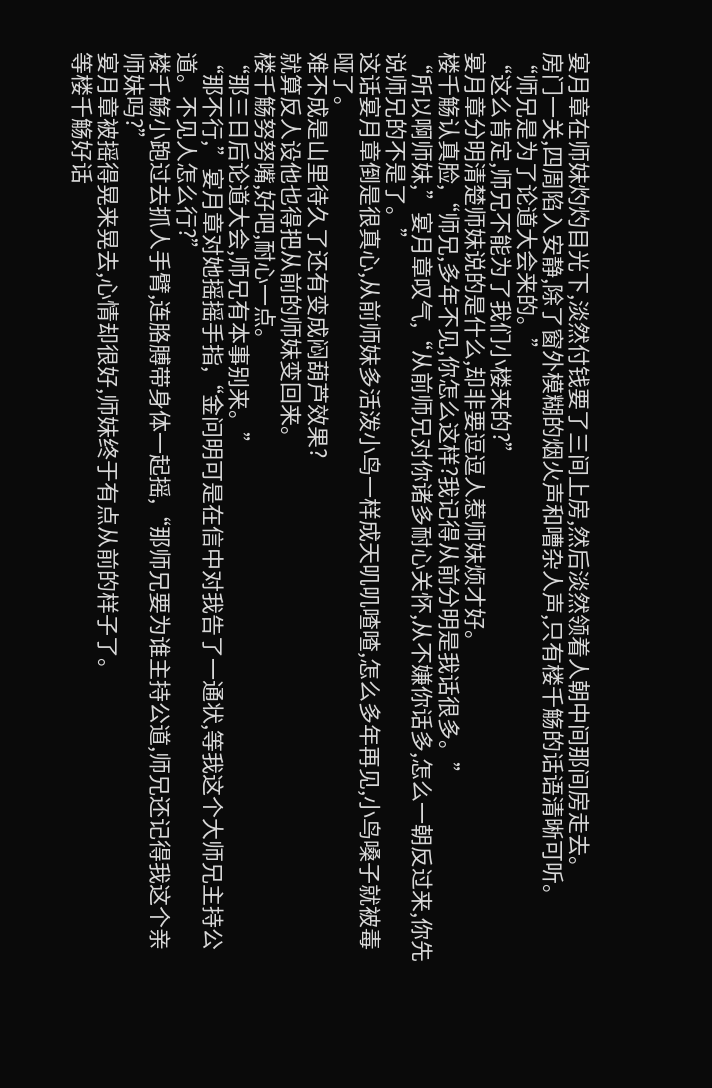宴月章在师妹灼灼目光下,淡然付钱要了三间上房,然后淡然领着人朝中间那间房走去。
房门一关,四周陷入安静,除了窗外模糊的烟火声和嘈杂人声,只有楼千觞的话语清晰可听。
“师兄是为了论道大会来的。”
“这么肯定,师兄不能为了我们小楼来的?”
宴月章分明清楚师妹说的是什么,却非要逗逗人惹师妹烦才好。
楼千觞认真脸,“师兄,多年不见,你怎么这样?我记得从前分明是我话很多。”
“所以啊师妹,”宴月章叹气,“从前师兄对你诸多耐心关怀,从不嫌你话多,怎么一朝反过来,你先说师兄的不是了。”
这话宴月章倒是很真心,从前师妹多活泼小鸟一样成天叽叽喳喳,怎么多年再见,小鸟嗓子就被毒哑了。
难不成是山里待久了还有变成闷葫芦效果?
就算反人设他也得把从前的师妹变回来。
楼千觞努努嘴,好吧,耐心一点。
“那三日后论道大会,师兄有本事别来。”
“那不行,”宴月章对她摇摇手指,“金问明可是在信中对我告了一通状,等我这个大师兄主持公道。不见人怎么行?”
楼千觞小跑过去抓人手臂,连胳膊带身体一起摇,“那师兄要为谁主持公道,师兄还记得我这个亲师妹吗?”
宴月章被摇得晃来晃去,心情却很好,师妹终于有点从前的样子了。
等楼千觞好话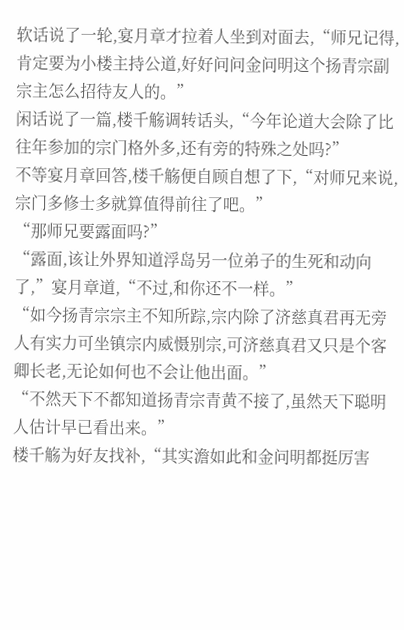软话说了一轮,宴月章才拉着人坐到对面去,“师兄记得,肯定要为小楼主持公道,好好问问金问明这个扬青宗副宗主怎么招待友人的。”
闲话说了一篇,楼千觞调转话头,“今年论道大会除了比往年参加的宗门格外多,还有旁的特殊之处吗?”
不等宴月章回答,楼千觞便自顾自想了下,“对师兄来说,宗门多修士多就算值得前往了吧。”
“那师兄要露面吗?”
“露面,该让外界知道浮岛另一位弟子的生死和动向了,”宴月章道,“不过,和你还不一样。”
“如今扬青宗宗主不知所踪,宗内除了济慈真君再无旁人有实力可坐镇宗内威慑别宗,可济慈真君又只是个客卿长老,无论如何也不会让他出面。”
“不然天下不都知道扬青宗青黄不接了,虽然天下聪明人估计早已看出来。”
楼千觞为好友找补,“其实澹如此和金问明都挺厉害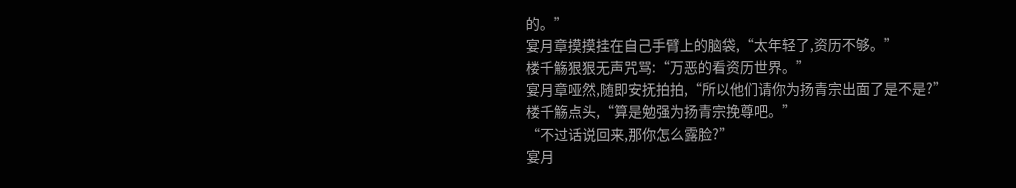的。”
宴月章摸摸挂在自己手臂上的脑袋,“太年轻了,资历不够。”
楼千觞狠狠无声咒骂:“万恶的看资历世界。”
宴月章哑然,随即安抚拍拍,“所以他们请你为扬青宗出面了是不是?”
楼千觞点头,“算是勉强为扬青宗挽尊吧。”
“不过话说回来,那你怎么露脸?”
宴月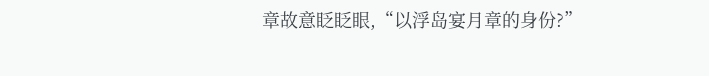章故意眨眨眼,“以浮岛宴月章的身份?”